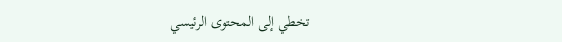تخطي إلى المحتوى الرئيسي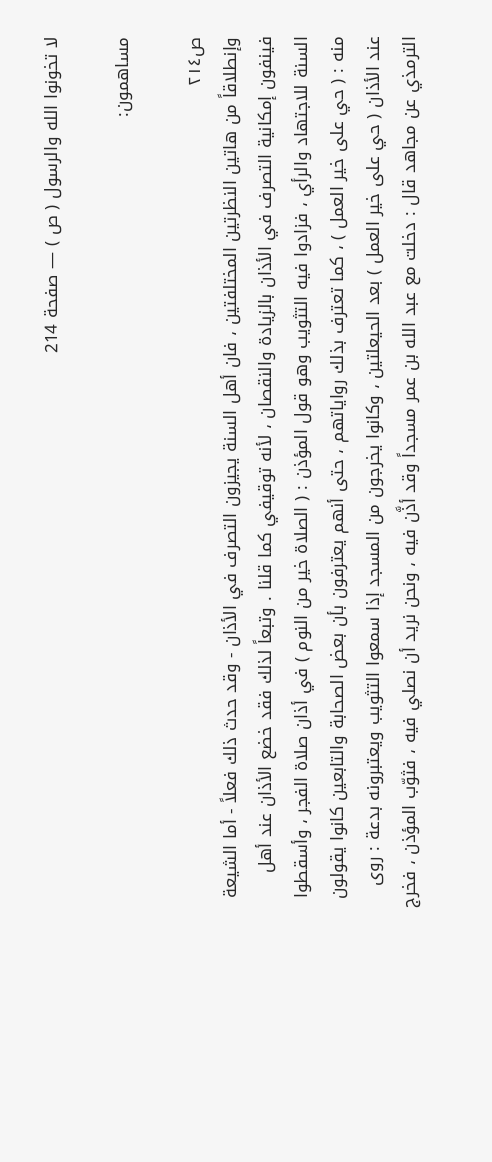لا تخونوا الله والرسول ( ص ) — صفحة 214

مساهمون:

ص٢١٤
وإنطلاقاً من هاتين النظرتين المختلفتين ، فان أهل السنة يجيزون التصرف في الأذان - وقد حدث ذلك فعلاً - أما الشيعة فينفون إمكانية التصرف في الأذان بالزيادة والنقصان ، لأنه توقيفي كما قلنا . وتبعاً لذلك فقد خضع الأذان عند أهل السنة للاجتهاد والرأي ، فزادوا فيه التثويب وهو قول المؤذن : ( الصلاة خير من النوم ) في أذان صلاة الفجر ، وأسقطوا منه : ( حي على خير العمل ) ، كما تعترف بذلك رواياتهم ، حتى أنهم يعترفون بأن بعض الصحابة والتابعين كانوا يقولون عند الأذان ( حي على خير العمل ) بعد الحيعلتين ، وكانوا يخرجون من المسجد إذا سمعوا التثويب ويعتبرونه بدعة : روى الترمذي عن مجاهد قال : دخلت مع عبد الله بن عمر مسجداً وقد أذَّن فيه ، ونحن نريد أن نصلي فيه ، فثوّب المؤذن ، فخرج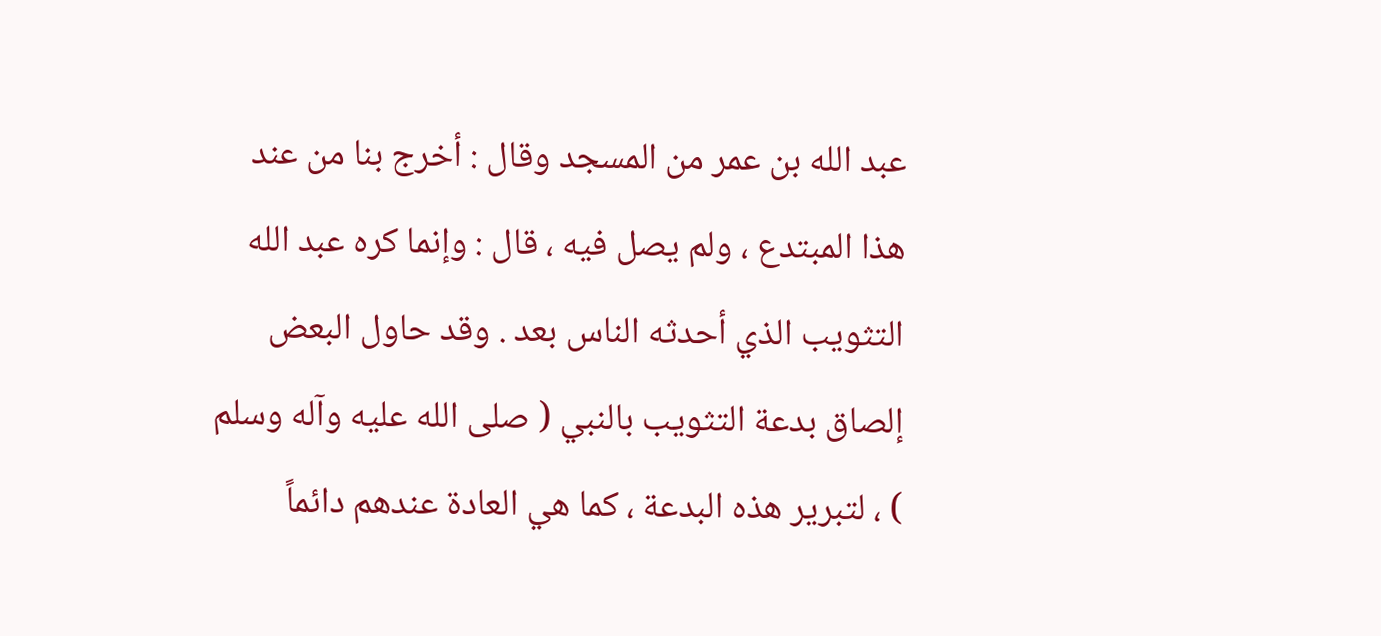عبد الله بن عمر من المسجد وقال : أخرج بنا من عند هذا المبتدع ، ولم يصل فيه ، قال : وإنما كره عبد الله التثويب الذي أحدثه الناس بعد . وقد حاول البعض إلصاق بدعة التثويب بالنبي ( صلى الله عليه وآله وسلم ) ، لتبرير هذه البدعة ، كما هي العادة عندهم دائماً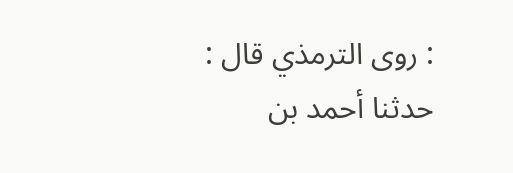: روى الترمذي قال : حدثنا أحمد بن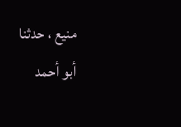منيع ، حدثنا أبو أحمد